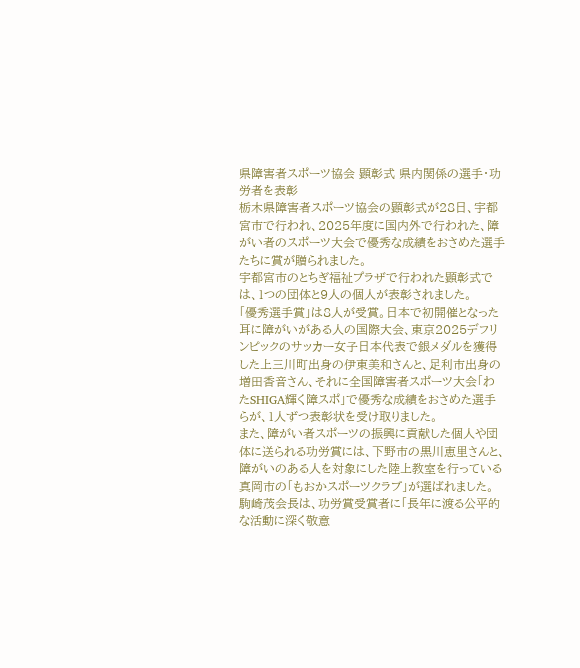県障害者スポーツ協会 顕彰式 県内関係の選手・功労者を表彰
栃木県障害者スポーツ協会の顕彰式が28日、宇都宮市で行われ、2025年度に国内外で行われた、障がい者のスポーツ大会で優秀な成績をおさめた選手たちに賞が贈られました。
宇都宮市のとちぎ福祉プラザで行われた顕彰式では、1つの団体と9人の個人が表彰されました。
「優秀選手賞」は8人が受賞。日本で初開催となった耳に障がいがある人の国際大会、東京2025デフリンピックのサッカー女子日本代表で銀メダルを獲得した上三川町出身の伊東美和さんと、足利市出身の増田香音さん、それに全国障害者スポーツ大会「わたSHIGA輝く障スポ」で優秀な成績をおさめた選手らが、1人ずつ表彰状を受け取りました。
また、障がい者スポーツの振興に貢献した個人や団体に送られる功労賞には、下野市の黒川恵里さんと、障がいのある人を対象にした陸上教室を行っている真岡市の「もおかスポーツクラブ」が選ばれました。
駒崎茂会長は、功労賞受賞者に「長年に渡る公平的な活動に深く敬意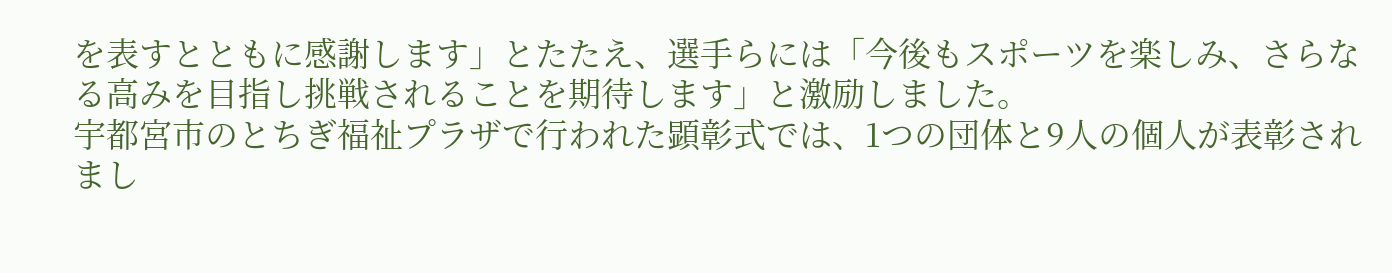を表すとともに感謝します」とたたえ、選手らには「今後もスポーツを楽しみ、さらなる高みを目指し挑戦されることを期待します」と激励しました。
宇都宮市のとちぎ福祉プラザで行われた顕彰式では、1つの団体と9人の個人が表彰されまし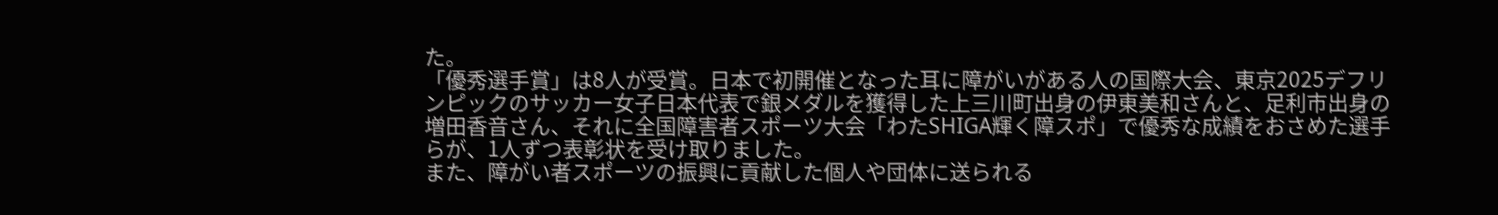た。
「優秀選手賞」は8人が受賞。日本で初開催となった耳に障がいがある人の国際大会、東京2025デフリンピックのサッカー女子日本代表で銀メダルを獲得した上三川町出身の伊東美和さんと、足利市出身の増田香音さん、それに全国障害者スポーツ大会「わたSHIGA輝く障スポ」で優秀な成績をおさめた選手らが、1人ずつ表彰状を受け取りました。
また、障がい者スポーツの振興に貢献した個人や団体に送られる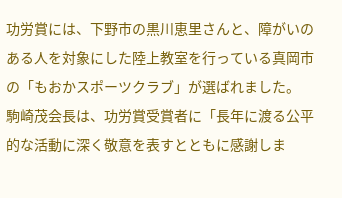功労賞には、下野市の黒川恵里さんと、障がいのある人を対象にした陸上教室を行っている真岡市の「もおかスポーツクラブ」が選ばれました。
駒崎茂会長は、功労賞受賞者に「長年に渡る公平的な活動に深く敬意を表すとともに感謝しま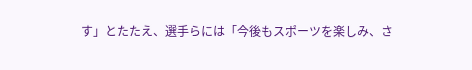す」とたたえ、選手らには「今後もスポーツを楽しみ、さ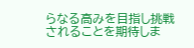らなる高みを目指し挑戦されることを期待しま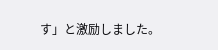す」と激励しました。